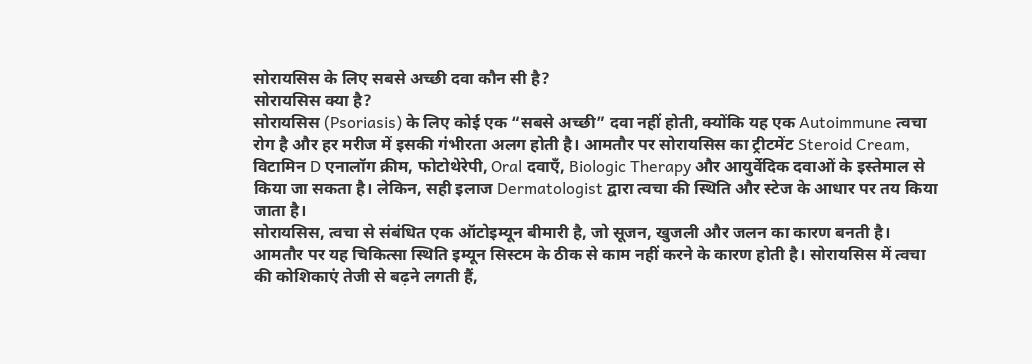सोरायसिस के लिए सबसे अच्छी दवा कौन सी है?
सोरायसिस क्या है?
सोरायसिस (Psoriasis) के लिए कोई एक “सबसे अच्छी” दवा नहीं होती, क्योंकि यह एक Autoimmune त्वचा रोग है और हर मरीज में इसकी गंभीरता अलग होती है। आमतौर पर सोरायसिस का ट्रीटमेंट Steroid Cream, विटामिन D एनालॉग क्रीम, फोटोथेरेपी, Oral दवाएँ, Biologic Therapy और आयुर्वेदिक दवाओं के इस्तेमाल से किया जा सकता है। लेकिन, सही इलाज Dermatologist द्वारा त्वचा की स्थिति और स्टेज के आधार पर तय किया जाता है।
सोरायसिस, त्वचा से संबंधित एक ऑटोइम्यून बीमारी है, जो सूजन, खुजली और जलन का कारण बनती है। आमतौर पर यह चिकित्सा स्थिति इम्यून सिस्टम के ठीक से काम नहीं करने के कारण होती है। सोरायसिस में त्वचा की कोशिकाएं तेजी से बढ़ने लगती हैं,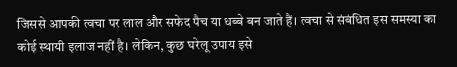जिससे आपकी त्वचा पर लाल और सफेद पैच या धब्बे बन जाते हैं। त्वचा से संबंधित इस समस्या का कोई स्थायी इलाज नहीं है। लेकिन, कुछ घरेलू उपाय इसे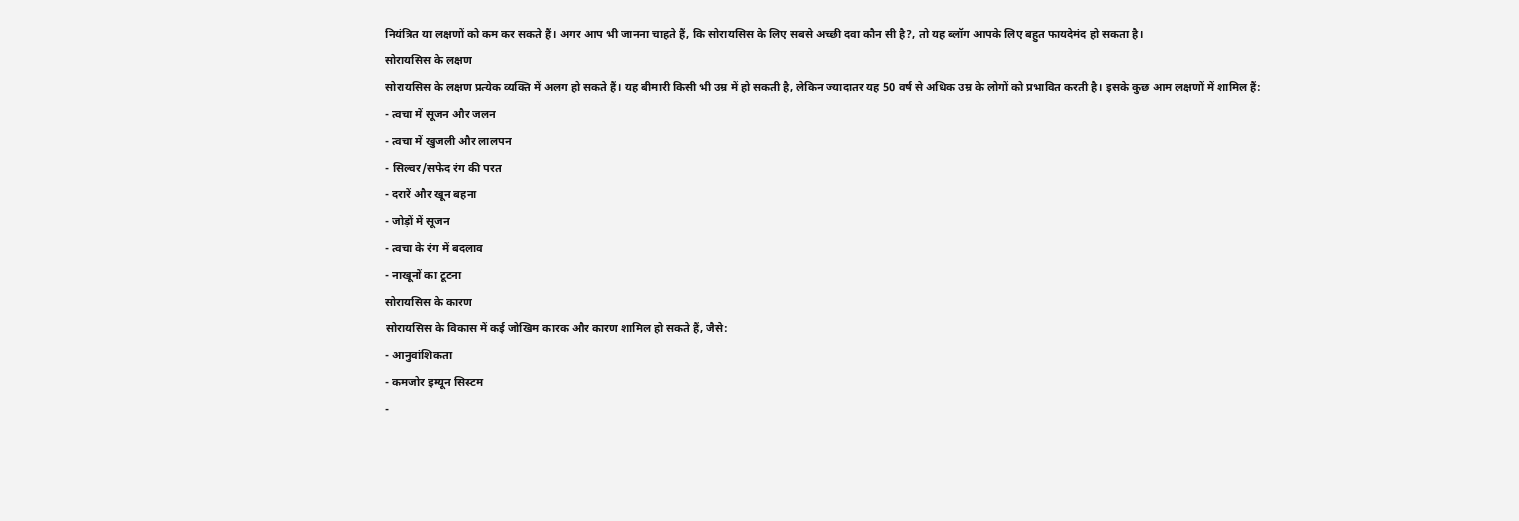नियंत्रित या लक्षणों को कम कर सकते हैं। अगर आप भी जानना चाहते हैं, कि सोरायसिस के लिए सबसे अच्छी दवा कौन सी है?, तो यह ब्लॉग आपके लिए बहुत फायदेमंद हो सकता है।
सोरायसिस के लक्षण
सोरायसिस के लक्षण प्रत्येक व्यक्ति में अलग हो सकते हैं। यह बीमारी किसी भी उम्र में हो सकती है, लेकिन ज्यादातर यह 50 वर्ष से अधिक उम्र के लोगों को प्रभावित करती है। इसके कुछ आम लक्षणों में शामिल हैं:
- त्वचा में सूजन और जलन
- त्वचा में खुजली और लालपन
- सिल्वर/सफेद रंग की परत
- दरारें और खून बहना
- जोड़ों में सूजन
- त्वचा के रंग में बदलाव
- नाखूनों का टूटना
सोरायसिस के कारण
सोरायसिस के विकास में कई जोखिम कारक और कारण शामिल हो सकते हैं, जैसे:
- आनुवांशिकता
- कमजोर इम्यून सिस्टम
-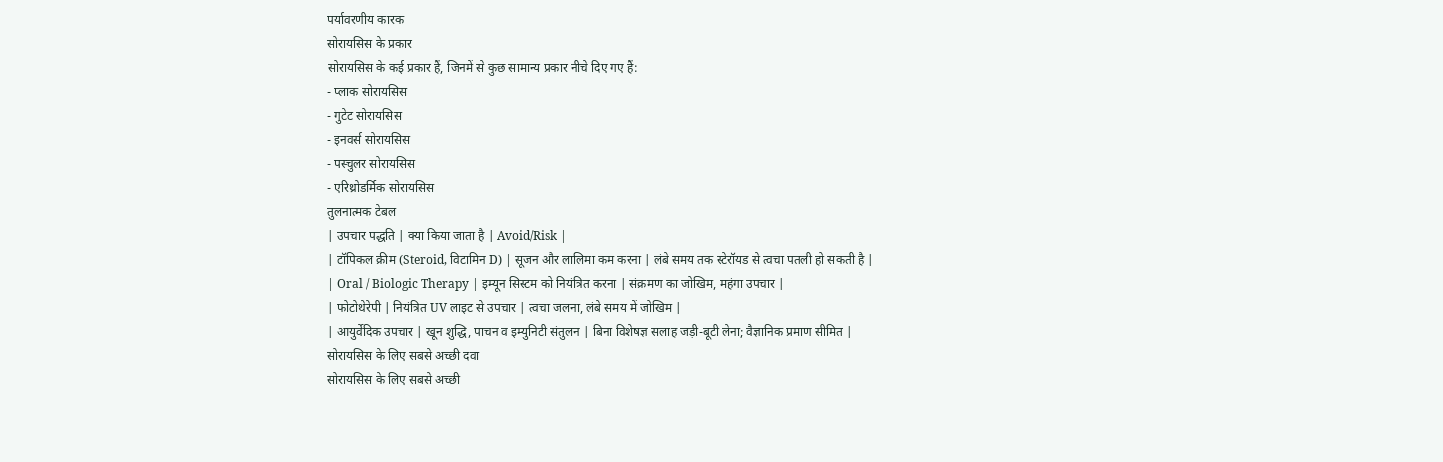पर्यावरणीय कारक
सोरायसिस के प्रकार
सोरायसिस के कई प्रकार हैं, जिनमें से कुछ सामान्य प्रकार नीचे दिए गए हैं:
- प्लाक सोरायसिस
- गुटेट सोरायसिस
- इनवर्स सोरायसिस
- पस्चुलर सोरायसिस
- एरिथ्रोडर्मिक सोरायसिस
तुलनात्मक टेबल
| उपचार पद्धति | क्या किया जाता है | Avoid/Risk |
| टॉपिकल क्रीम (Steroid, विटामिन D) | सूजन और लालिमा कम करना | लंबे समय तक स्टेरॉयड से त्वचा पतली हो सकती है |
| Oral / Biologic Therapy | इम्यून सिस्टम को नियंत्रित करना | संक्रमण का जोखिम, महंगा उपचार |
| फोटोथेरेपी | नियंत्रित UV लाइट से उपचार | त्वचा जलना, लंबे समय में जोखिम |
| आयुर्वेदिक उपचार | खून शुद्धि, पाचन व इम्युनिटी संतुलन | बिना विशेषज्ञ सलाह जड़ी-बूटी लेना; वैज्ञानिक प्रमाण सीमित |
सोरायसिस के लिए सबसे अच्छी दवा
सोरायसिस के लिए सबसे अच्छी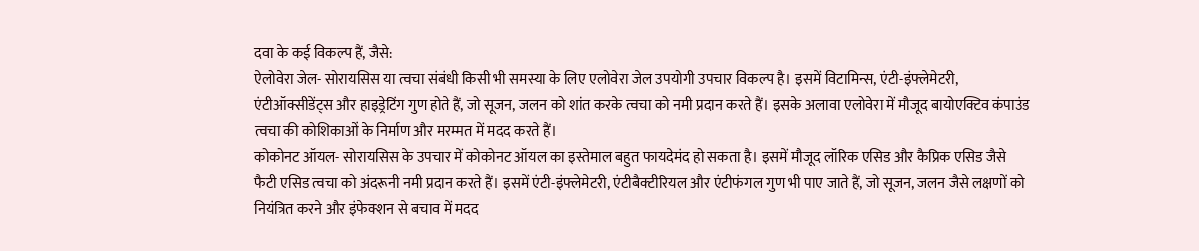दवा के कई विकल्प हैं, जैसे:
ऐलोवेरा जेल- सोरायसिस या त्वचा संबंधी किसी भी समस्या के लिए एलोवेरा जेल उपयोगी उपचार विकल्प है। इसमें विटामिन्स, एंटी-इंफ्लेमेटरी, एंटीऑक्सीडेंट्स और हाइड्रेटिंग गुण होते हैं, जो सूजन, जलन को शांत करके त्वचा को नमी प्रदान करते हैं। इसके अलावा एलोवेरा में मौजूद बायोएक्टिव कंपाउंड त्वचा की कोशिकाओं के निर्माण और मरम्मत में मदद करते हैं।
कोकोनट ऑयल- सोरायसिस के उपचार में कोकोनट ऑयल का इस्तेमाल बहुत फायदेमंद हो सकता है। इसमें मौजूद लॉरिक एसिड और कैप्रिक एसिड जैसे फैटी एसिड त्वचा को अंदरूनी नमी प्रदान करते हैं। इसमें एंटी-इंफ्लेमेटरी, एंटीबैक्टीरियल और एंटीफंगल गुण भी पाए जाते हैं, जो सूजन, जलन जैसे लक्षणों को नियंत्रित करने और इंफेक्शन से बचाव में मदद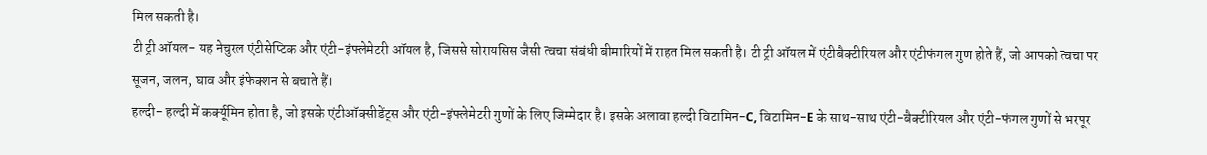मिल सकती है।
टी ट्री ऑयल- यह नेचुरल एंटीसेप्टिक और एंटी-इंफ्लेमेटरी ऑयल है, जिससे सोरायसिस जैसी त्वचा संबंधी बीमारियों में राहत मिल सकती है। टी ट्री ऑयल में एंटीबैक्टीरियल और एंटीफंगल गुण होते हैं, जो आपको त्वचा पर सूजन, जलन, घाव और इंफेक्शन से बचाते हैं।
हल्दी- हल्दी में कर्क्यूमिन होता है, जो इसके एंटीऑक्सीडेंट्स और एंटी-इंफ्लेमेटरी गुणों के लिए जिम्मेदार है। इसके अलावा हल्दी विटामिन-C, विटामिन-E के साथ-साथ एंटी-बैक्टीरियल और एंटी-फंगल गुणों से भरपूर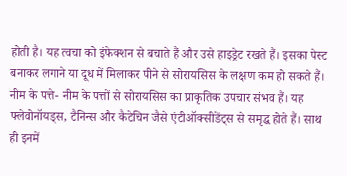होती है। यह त्वचा को इंफेक्शन से बचाते हैं और उसे हाइड्रेट रखते हैं। इसका पेस्ट बनाकर लगाने या दूध में मिलाकर पीने से सोरायसिस के लक्षण कम हो सकते हैं।
नीम के पत्ते- नीम के पत्तों से सोरायसिस का प्राकृतिक उपचार संभव हैं। यह फ्लेवोनॉयड्स, टैनिन्स और कैटेचिन जैसे एंटीऑक्सीडेंट्स से समृद्ध होते हैं। साथ ही इनमें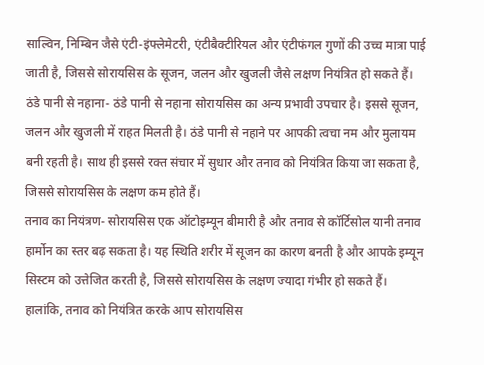साल्विन, निम्बिन जैसे एंटी-इंफ्लेमेटरी, एंटीबैक्टीरियल और एंटीफंगल गुणों की उच्च मात्रा पाई जाती है, जिससे सोरायसिस के सूजन, जलन और खुजली जैसे लक्षण नियंत्रित हो सकते हैं।
ठंडे पानी से नहाना- ठंडे पानी से नहाना सोरायसिस का अन्य प्रभावी उपचार है। इससे सूजन, जलन और खुजली में राहत मिलती है। ठंडे पानी से नहाने पर आपकी त्वचा नम और मुलायम बनी रहती है। साथ ही इससे रक्त संचार में सुधार और तनाव को नियंत्रित किया जा सकता है, जिससे सोरायसिस के लक्षण कम होते हैं।
तनाव का नियंत्रण- सोरायसिस एक ऑटोइम्यून बीमारी है और तनाव से कॉर्टिसोल यानी तनाव हार्मोन का स्तर बढ़ सकता है। यह स्थिति शरीर में सूजन का कारण बनती है और आपके इम्यून सिस्टम को उत्तेजित करती है, जिससे सोरायसिस के लक्षण ज्यादा गंभीर हो सकते हैं। हालांकि, तनाव को नियंत्रित करके आप सोरायसिस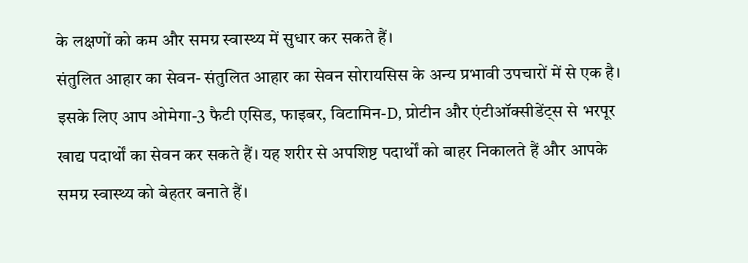के लक्षणों को कम और समग्र स्वास्थ्य में सुधार कर सकते हैं।
संतुलित आहार का सेवन- संतुलित आहार का सेवन सोरायसिस के अन्य प्रभावी उपचारों में से एक है। इसके लिए आप ओमेगा-3 फैटी एसिड, फाइबर, विटामिन-D, प्रोटीन और एंटीऑक्सीडेंट्स से भरपूर खाद्य पदार्थों का सेवन कर सकते हैं। यह शरीर से अपशिष्ट पदार्थों को बाहर निकालते हैं और आपके समग्र स्वास्थ्य को बेहतर बनाते हैं।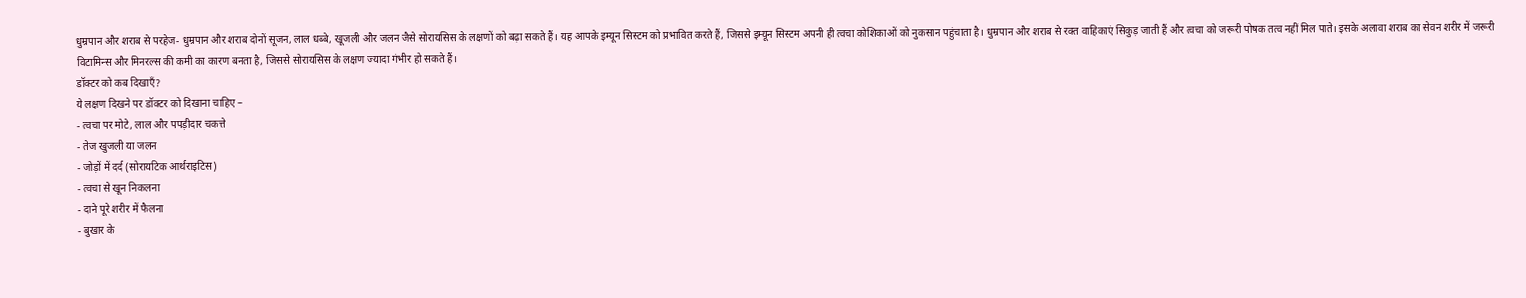धुम्रपान और शराब से परहेज- धुम्रपान और शराब दोनों सूजन, लाल धब्बे, खूजली और जलन जैसे सोरायसिस के लक्षणों को बढ़ा सकते हैं। यह आपके इम्यून सिस्टम को प्रभावित करते हैं, जिससे इम्यून सिस्टम अपनी ही त्वचा कोशिकाओं को नुकसान पहुंचाता है। धुम्रपान और शराब से रक्त वाहिकाएं सिकुड़ जाती हैं और त्वचा को जरूरी पोषक तत्व नहीं मिल पाते। इसके अलावा शराब का सेवन शरीर में जरूरी विटामिन्स और मिनरल्स की कमी का कारण बनता है, जिससे सोरायसिस के लक्षण ज्यादा गंभीर हो सकते हैं।
डॉक्टर को कब दिखाएँ?
ये लक्षण दिखने पर डॉक्टर को दिखाना चाहिए –
- त्वचा पर मोटे, लाल और पपड़ीदार चकत्ते
- तेज खुजली या जलन
- जोड़ों में दर्द (सोरायटिक आर्थराइटिस)
- त्वचा से खून निकलना
- दाने पूरे शरीर में फैलना
- बुखार के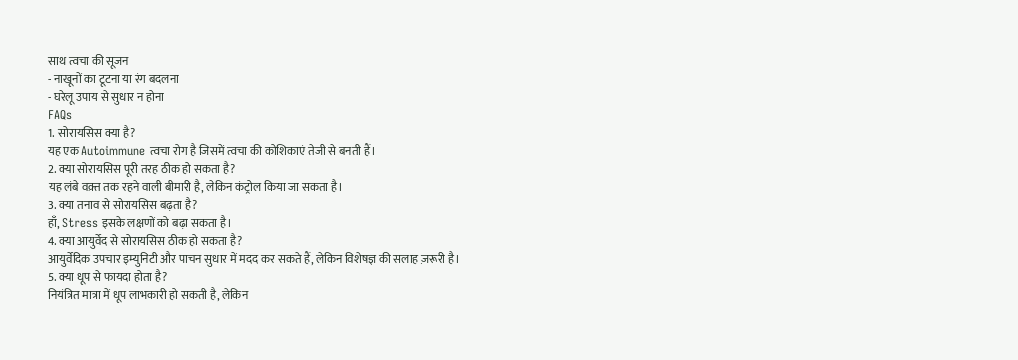साथ त्वचा की सूजन
- नाखूनों का टूटना या रंग बदलना
- घरेलू उपाय से सुधार न होना
FAQs
1. सोरायसिस क्या है?
यह एक Autoimmune त्वचा रोग है जिसमें त्वचा की कोशिकाएं तेजी से बनती हैं।
2. क्या सोरायसिस पूरी तरह ठीक हो सकता है?
यह लंबे वक़्त तक रहने वाली बीमारी है, लेकिन कंट्रोल किया जा सकता है।
3. क्या तनाव से सोरायसिस बढ़ता है?
हाँ, Stress इसके लक्षणों को बढ़ा सकता है।
4. क्या आयुर्वेद से सोरायसिस ठीक हो सकता है?
आयुर्वेदिक उपचार इम्युनिटी और पाचन सुधार में मदद कर सकते हैं, लेकिन विशेषज्ञ की सलाह ज़रूरी है।
5. क्या धूप से फायदा होता है?
नियंत्रित मात्रा में धूप लाभकारी हो सकती है, लेकिन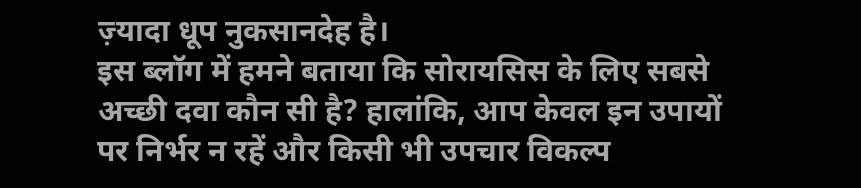ज़्यादा धूप नुकसानदेह है।
इस ब्लॉग में हमने बताया कि सोरायसिस के लिए सबसे अच्छी दवा कौन सी है? हालांकि, आप केवल इन उपायों पर निर्भर न रहें और किसी भी उपचार विकल्प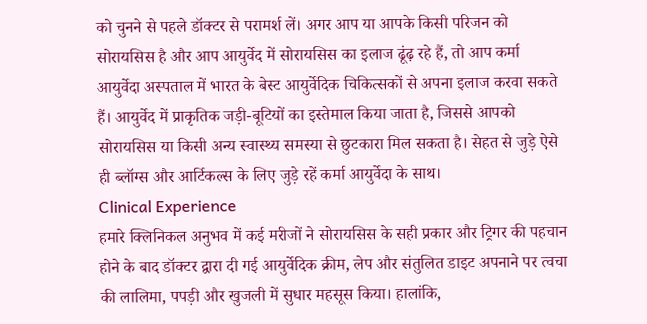को चुनने से पहले डॉक्टर से परामर्श लें। अगर आप या आपके किसी परिजन को सोरायसिस है और आप आयुर्वेद में सोरायसिस का इलाज ढूंढ़ रहे हैं, तो आप कर्मा आयुर्वेदा अस्पताल में भारत के बेस्ट आयुर्वेदिक चिकित्सकों से अपना इलाज करवा सकते हैं। आयुर्वेद में प्राकृतिक जड़ी-बूटियों का इस्तेमाल किया जाता है, जिससे आपको सोरायसिस या किसी अन्य स्वास्थ्य समस्या से छुटकारा मिल सकता है। सेहत से जुड़े ऐसे ही ब्लॉग्स और आर्टिकल्स के लिए जुड़े रहें कर्मा आयुर्वेदा के साथ।
Clinical Experience
हमारे क्लिनिकल अनुभव में कई मरीजों ने सोरायसिस के सही प्रकार और ट्रिगर की पहचान होने के बाद डॉक्टर द्वारा दी गई आयुर्वेदिक क्रीम, लेप और संतुलित डाइट अपनाने पर त्वचा की लालिमा, पपड़ी और खुजली में सुधार महसूस किया। हालांकि,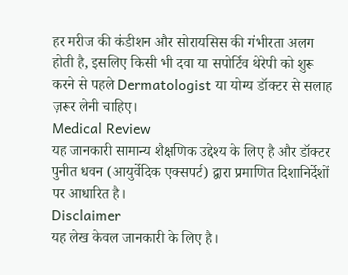हर मरीज की कंडीशन और सोरायसिस की गंभीरता अलग होती है, इसलिए किसी भी दवा या सपोर्टिव थेरेपी को शुरू करने से पहले Dermatologist या योग्य डॉक्टर से सलाह ज़रूर लेनी चाहिए।
Medical Review
यह जानकारी सामान्य शैक्षणिक उद्देश्य के लिए है और डॉक्टर पुनीत धवन (आयुर्वेदिक एक्सपर्ट) द्वारा प्रमाणित दिशानिर्देशों पर आधारित है।
Disclaimer
यह लेख केवल जानकारी के लिए है।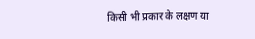किसी भी प्रकार के लक्षण या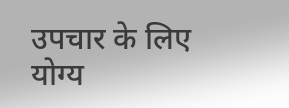उपचार के लिए योग्य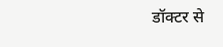डॉक्टर से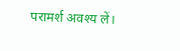परामर्श अवश्य लें।